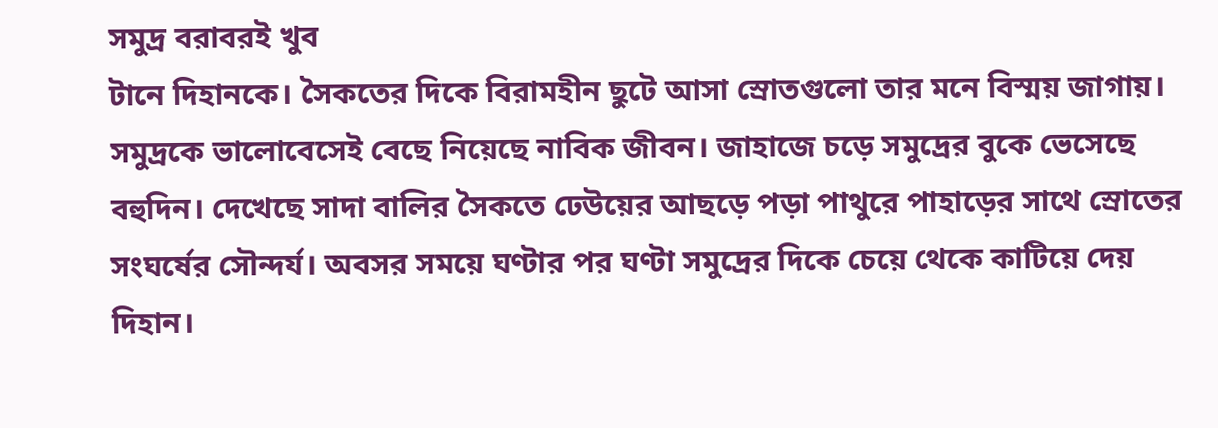সমুদ্র বরাবরই খুব
টানে দিহানকে। সৈকতের দিকে বিরামহীন ছুটে আসা স্রোতগুলো তার মনে বিস্ময় জাগায়।
সমুদ্রকে ভালোবেসেই বেছে নিয়েছে নাবিক জীবন। জাহাজে চড়ে সমুদ্রের বুকে ভেসেছে
বহুদিন। দেখেছে সাদা বালির সৈকতে ঢেউয়ের আছড়ে পড়া পাথুরে পাহাড়ের সাথে স্রোতের
সংঘর্ষের সৌন্দর্য। অবসর সময়ে ঘণ্টার পর ঘণ্টা সমুদ্রের দিকে চেয়ে থেকে কাটিয়ে দেয়
দিহান।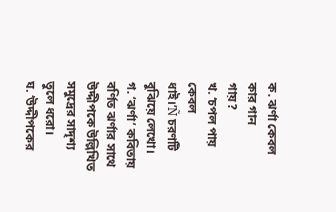ক. ঝর্ণা কেবল কার গান
গায়?
খ. ‘চপল পায় কেবল
ধাই।’Ñ চরণটি বুঝিয়ে লেখো।
গ. ‘ঝর্ণা’ কবিতায়
বর্ণিত ঝর্ণার সাথে উদ্দীপকে উল্লিখিত সমুদ্রের সাদৃশ্য তুলে ধরো।
ঘ. ‘উদ্দীপকের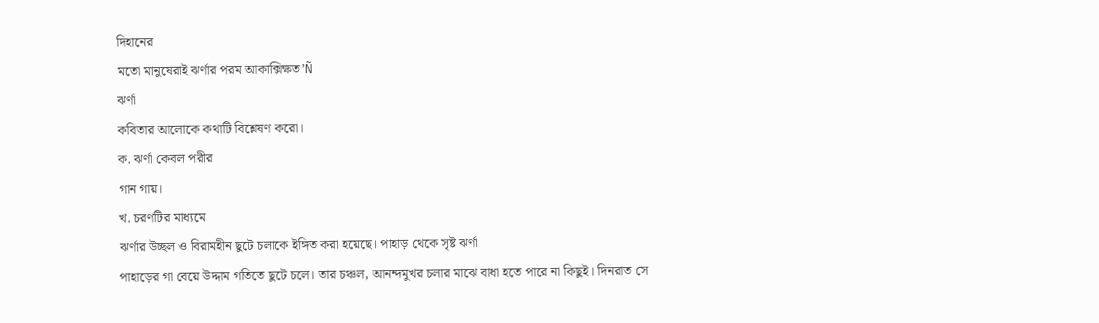দিহানের
মতো মানুষেরাই ঝর্ণার পরম আকাক্সিক্ষত’Ñ
ঝর্ণা
কবিতার আলোকে কথাটি বিশ্লেষণ করো।
ক. ঝর্ণা কেবল পরীর
গান গায়।
খ. চরণটির মাধ্যমে
ঝর্ণার উচ্ছল ও বিরামহীন ছুটে চলাকে ইঙ্গিত করা হয়েছে। পাহাড় থেকে সৃষ্ট ঝর্ণা
পাহাড়ের গা বেয়ে উদ্দাম গতিতে ছুটে চলে। তার চঞ্চল, আনন্দমুখর চলার মাঝে বাধা হতে পারে না কিছুই। দিনরাত সে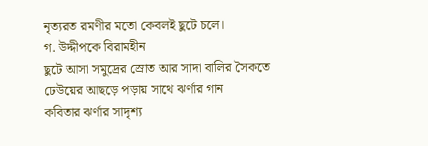নৃত্যরত রমণীর মতো কেবলই ছুটে চলে।
গ. উদ্দীপকে বিরামহীন
ছুটে আসা সমুদ্রের স্রোত আর সাদা বালির সৈকতে ঢেউয়ের আছড়ে পড়ায় সাথে ঝর্ণার গান
কবিতার ঝর্ণার সাদৃশ্য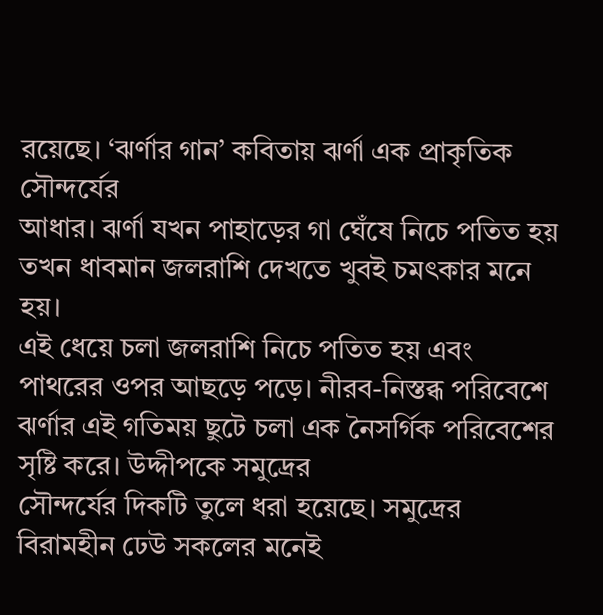রয়েছে। ‘ঝর্ণার গান’ কবিতায় ঝর্ণা এক প্রাকৃতিক সৌন্দর্যের
আধার। ঝর্ণা যখন পাহাড়ের গা ঘেঁষে নিচে পতিত হয় তখন ধাবমান জলরাশি দেখতে খুবই চমৎকার মনে হয়।
এই ধেয়ে চলা জলরাশি নিচে পতিত হয় এবং পাথরের ওপর আছড়ে পড়ে। নীরব-নিস্তব্ধ পরিবেশে
ঝর্ণার এই গতিময় ছুটে চলা এক নৈসর্গিক পরিবেশের সৃষ্টি করে। উদ্দীপকে সমুদ্রের
সৌন্দর্যের দিকটি তুলে ধরা হয়েছে। সমুদ্রের বিরামহীন ঢেউ সকলের মনেই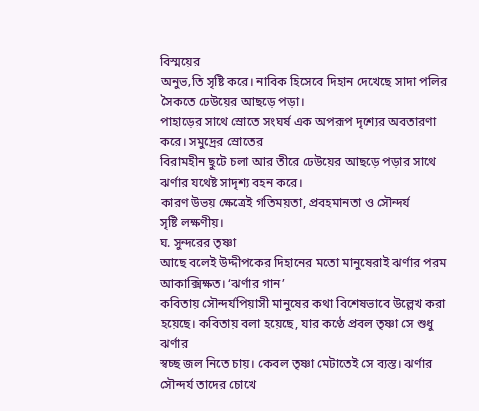বিস্ময়ের
অনুভ‚তি সৃষ্টি করে। নাবিক হিসেবে দিহান দেখেছে সাদা পলির সৈকতে ঢেউয়ের আছড়ে পড়া।
পাহাড়ের সাথে স্রোতে সংঘর্ষ এক অপরূপ দৃশ্যের অবতারণা করে। সমুদ্রের স্রোতের
বিরামহীন ছুটে চলা আর তীরে ঢেউয়ের আছড়ে পড়ার সাথে ঝর্ণার যথেষ্ট সাদৃশ্য বহন করে।
কারণ উভয় ক্ষেত্রেই গতিময়তা, প্রবহমানতা ও সৌন্দর্য
সৃষ্টি লক্ষণীয়।
ঘ. সুন্দরের তৃষ্ণা
আছে বলেই উদ্দীপকের দিহানের মতো মানুষেরাই ঝর্ণার পরম আকাক্সিক্ষত। ‘ঝর্ণার গান’
কবিতায় সৌন্দর্যপিয়াসী মানুষের কথা বিশেষভাবে উল্লেখ করা হয়েছে। কবিতায় বলা হয়েছে, যার কণ্ঠে প্রবল তৃষ্ণা সে শুধু ঝর্ণার
স্বচ্ছ জল নিতে চায়। কেবল তৃষ্ণা মেটাতেই সে ব্যস্ত। ঝর্ণার সৌন্দর্য তাদের চোখে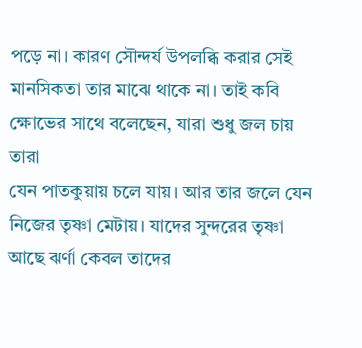পড়ে না। কারণ সৌন্দর্য উপলব্ধি করার সেই মানসিকতা তার মাঝে থাকে না। তাই কবি
ক্ষোভের সাথে বলেছেন, যারা শুধু জল চায় তারা
যেন পাতকুয়ায় চলে যায়। আর তার জলে যেন নিজের তৃষ্ণা মেটায়। যাদের সুন্দরের তৃষ্ণা
আছে ঝর্ণা কেবল তাদের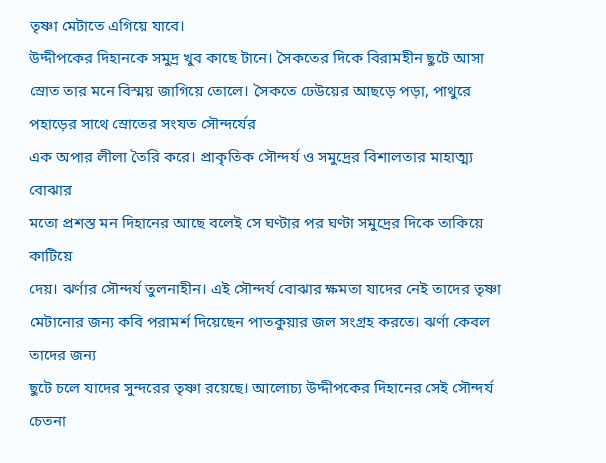তৃষ্ণা মেটাতে এগিয়ে যাবে।
উদ্দীপকের দিহানকে সমুদ্র খুব কাছে টানে। সৈকতের দিকে বিরামহীন ছুটে আসা
স্রোত তার মনে বিস্ময় জাগিয়ে তোলে। সৈকতে ঢেউয়ের আছড়ে পড়া, পাথুরে পহাড়ের সাথে স্রোতের সংযত সৌন্দর্যের
এক অপার লীলা তৈরি করে। প্রাকৃতিক সৌন্দর্য ও সমুদ্রের বিশালতার মাহাত্ম্য বোঝার
মতো প্রশস্ত মন দিহানের আছে বলেই সে ঘণ্টার পর ঘণ্টা সমুদ্রের দিকে তাকিয়ে কাটিয়ে
দেয়। ঝর্ণার সৌন্দর্য তুলনাহীন। এই সৌন্দর্য বোঝার ক্ষমতা যাদের নেই তাদের তৃষ্ণা
মেটানোর জন্য কবি পরামর্শ দিয়েছেন পাতকুয়ার জল সংগ্রহ করতে। ঝর্ণা কেবল তাদের জন্য
ছুটে চলে যাদের সুন্দরের তৃষ্ণা রয়েছে। আলোচ্য উদ্দীপকের দিহানের সেই সৌন্দর্য
চেতনা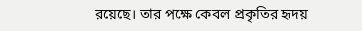রয়েছে। তার পক্ষে কেবল প্রকৃতির হৃদয়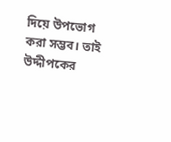দিয়ে উপভোগ করা সম্ভব। তাই উদ্দীপকের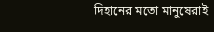দিহানের মতো মানুষেরাই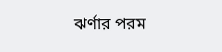ঝর্ণার পরম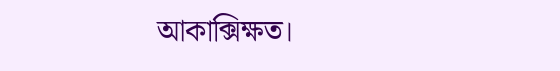আকাক্সিক্ষত।